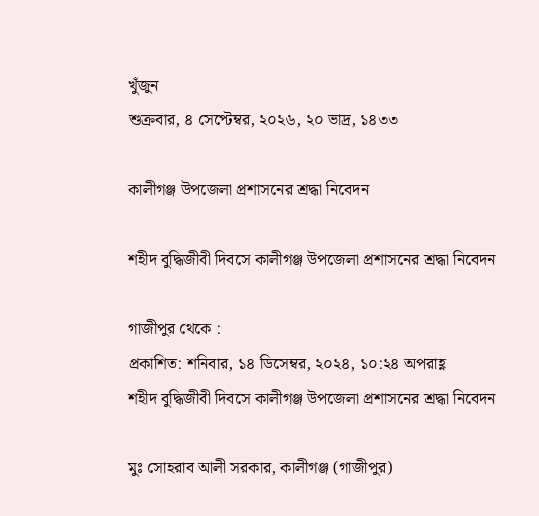খুঁজুন
শুক্রবার, ৪ সেপ্টেম্বর, ২০২৬, ২০ ভাদ্র, ১৪৩৩

কালীগঞ্জ উপজেলা প্রশাসনের শ্রদ্ধা নিবেদন

শহীদ বুদ্ধিজীবী দিবসে কালীগঞ্জ উপজেলা প্রশাসনের শ্রদ্ধা নিবেদন

গাজীপুর থেকে :
প্রকাশিত: শনিবার, ১৪ ডিসেম্বর, ২০২৪, ১০:২৪ অপরাহ্ণ
শহীদ বুদ্ধিজীবী দিবসে কালীগঞ্জ উপজেলা প্রশাসনের শ্রদ্ধা নিবেদন

মুঃ সোহরাব আলী সরকার, কালীগঞ্জ (গাজীপুর)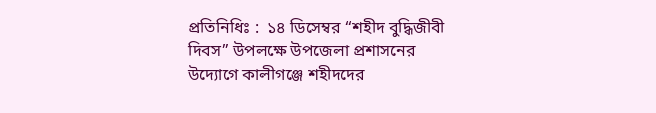প্রতিনিধিঃ :  ১৪ ডিসেম্বর ‘‘শহীদ বুদ্ধিজীবী দিবস” উপলক্ষে উপজেলা প্রশাসনের উদ্যোগে কালীগঞ্জে শহীদদের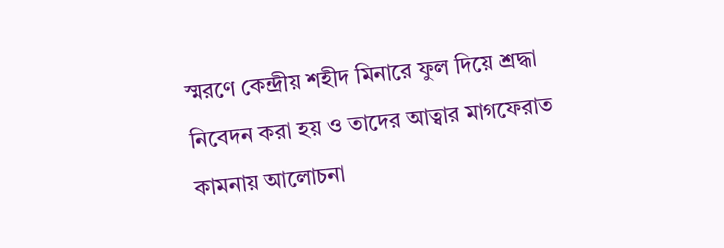স্মরণে কেন্দ্রীয় শহীদ মিনারে ফুল দিয়ে শ্রদ্ধা নিবেদন করা হয় ও তাদের আত্বার মাগফেরাত কামনায় আলোচনা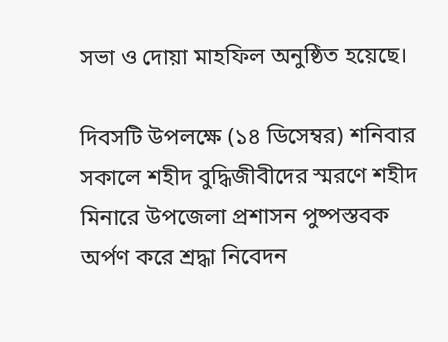সভা ও দোয়া মাহফিল অনুষ্ঠিত হয়েছে।

দিবসটি উপলক্ষে (১৪ ডিসেম্বর) শনিবার সকালে শহীদ বুদ্ধিজীবীদের স্মরণে শহীদ মিনারে উপজেলা প্রশাসন পুষ্পস্তবক অর্পণ করে শ্রদ্ধা নিবেদন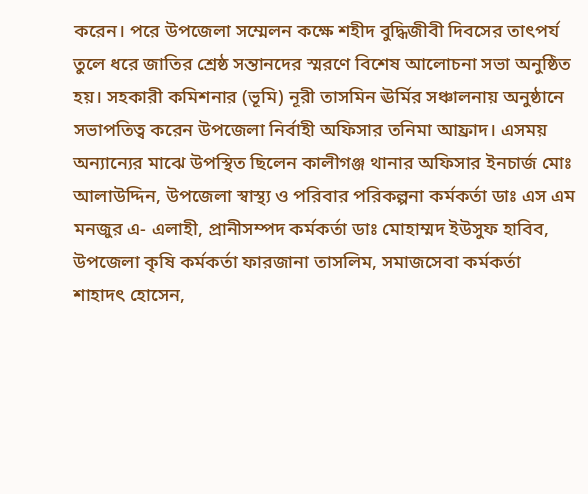করেন। পরে উপজেলা সম্মেলন কক্ষে শহীদ বুদ্ধিজীবী দিবসের তাৎপর্য তুলে ধরে জাতির শ্রেষ্ঠ সন্তানদের স্মরণে বিশেষ আলোচনা সভা অনুষ্ঠিত হয়। সহকারী কমিশনার (ভূমি) নূরী তাসমিন ঊর্মির সঞ্চালনায় অনুষ্ঠানে সভাপতিত্ব করেন উপজেলা নির্বাহী অফিসার তনিমা আফ্রাদ। এসময় অন্যান্যের মাঝে উপস্থিত ছিলেন কালীগঞ্জ থানার অফিসার ইনচার্জ মোঃ আলাউদ্দিন, উপজেলা স্বাস্থ্য ও পরিবার পরিকল্পনা কর্মকর্তা ডাঃ এস এম মনজুর এ- এলাহী, প্রানীসম্পদ কর্মকর্তা ডাঃ মোহাম্মদ ইউসুফ হাবিব, উপজেলা কৃষি কর্মকর্তা ফারজানা তাসলিম, সমাজসেবা কর্মকর্তা শাহাদৎ হোসেন,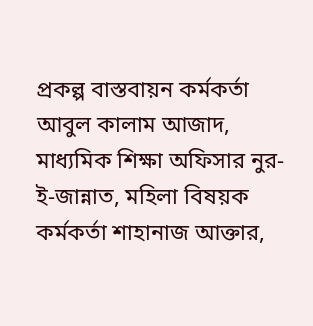প্রকল্প বাস্তবায়ন কর্মকর্তা আবুল কালাম আজাদ, মাধ্যমিক শিক্ষা অফিসার নুর-ই-জান্নাত, মহিলা বিষয়ক কর্মকর্তা শাহানাজ আক্তার,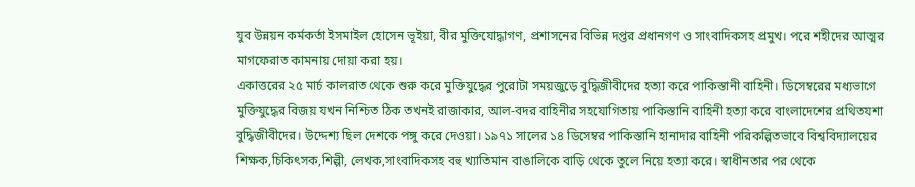যুব উন্নয়ন কর্মকর্তা ইসমাইল হোসেন ভূইয়া, বীর মুক্তিযোদ্ধাগণ, প্রশাসনের বিভিন্ন দপ্তর প্রধানগণ ও সাংবাদিকসহ প্রমুখ। পরে শহীদের আত্মর মাগফেরাত কামনায় দোয়া করা হয়।
একাত্তরের ২৫ মার্চ কালরাত থেকে শুরু করে মুক্তিযুদ্ধের পুরোটা সময়জুড়ে বুদ্ধিজীবীদের হত্যা করে পাকিস্তানী বাহিনী। ডিসেম্বরের মধ্যভাগে মুক্তিযুদ্ধের বিজয় যখন নিশ্চিত ঠিক তখনই রাজাকার, আল-বদর বাহিনীর সহযোগিতায় পাকিস্তানি বাহিনী হত্যা করে বাংলাদেশের প্রথিতযশা বুদ্ধিজীবীদের। উদ্দেশ্য ছিল দেশকে পঙ্গু করে দেওয়া। ১৯৭১ সালের ১৪ ডিসেম্বর পাকিস্তানি হানাদার বাহিনী পরিকল্পিতভাবে বিশ্ববিদ্যালয়ের শিক্ষক,চিকিৎসক,শিল্পী, লেখক,সাংবাদিকসহ বহু খ্যাতিমান বাঙালিকে বাড়ি থেকে তুলে নিয়ে হত্যা করে। স্বাধীনতার পর থেকে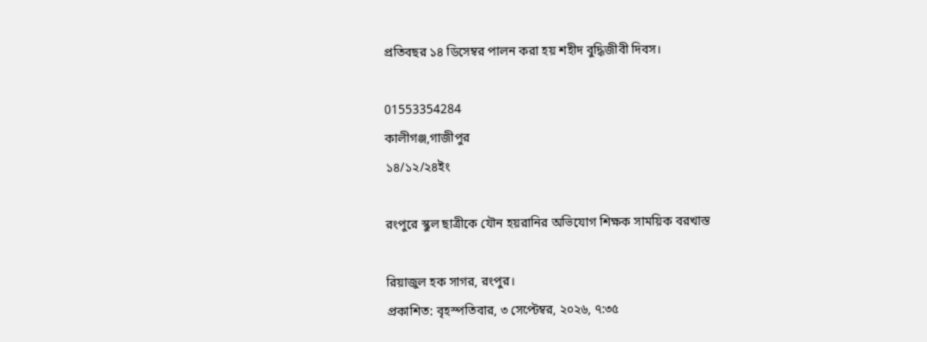প্রতিবছর ১৪ ডিসেম্বর পালন করা হয় শহীদ বুদ্ধিজীবী দিবস।

01553354284
কালীগঞ্জ,গাজীপুর
১৪/১২/২৪ইং

রংপুরে স্কুল ছাত্রীকে যৌন হয়রানির অভিযোগ শিক্ষক সাময়িক বরখাস্ত

রিয়াজুল হক সাগর, রংপুর।
প্রকাশিত: বৃহস্পতিবার, ৩ সেপ্টেম্বর, ২০২৬, ৭:৩৫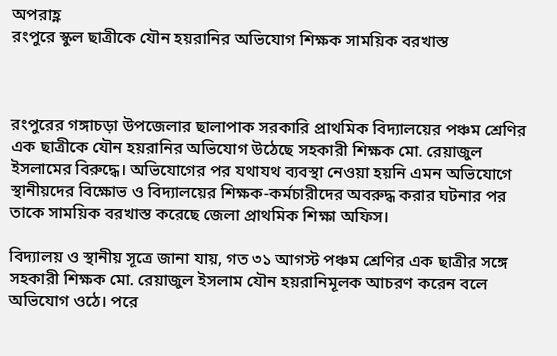অপরাহ্ণ
রংপুরে স্কুল ছাত্রীকে যৌন হয়রানির অভিযোগ শিক্ষক সাময়িক বরখাস্ত



রংপুরের গঙ্গাচড়া উপজেলার ছালাপাক সরকারি প্রাথমিক বিদ্যালয়ের পঞ্চম শ্রেণির এক ছাত্রীকে যৌন হয়রানির অভিযোগ উঠেছে সহকারী শিক্ষক মো. রেয়াজুল ইসলামের বিরুদ্ধে। অভিযোগের পর যথাযথ ব্যবস্থা নেওয়া হয়নি এমন অভিযোগে স্থানীয়দের বিক্ষোভ ও বিদ্যালয়ের শিক্ষক-কর্মচারীদের অবরুদ্ধ করার ঘটনার পর তাকে সাময়িক বরখাস্ত করেছে জেলা প্রাথমিক শিক্ষা অফিস।

বিদ্যালয় ও স্থানীয় সূত্রে জানা যায়, গত ৩১ আগস্ট পঞ্চম শ্রেণির এক ছাত্রীর সঙ্গে সহকারী শিক্ষক মো. রেয়াজুল ইসলাম যৌন হয়রানিমূলক আচরণ করেন বলে অভিযোগ ওঠে। পরে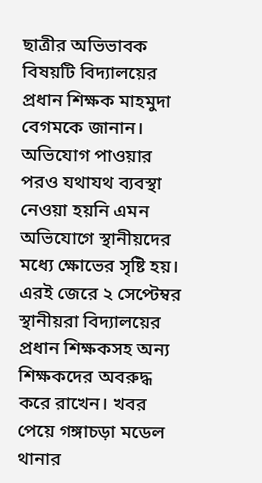ছাত্রীর অভিভাবক বিষয়টি বিদ্যালয়ের প্রধান শিক্ষক মাহমুদা বেগমকে জানান। অভিযোগ পাওয়ার পরও যথাযথ ব্যবস্থা নেওয়া হয়নি এমন অভিযোগে স্থানীয়দের মধ্যে ক্ষোভের সৃষ্টি হয়। এরই জেরে ২ সেপ্টেম্বর স্থানীয়রা বিদ্যালয়ের প্রধান শিক্ষকসহ অন্য শিক্ষকদের অবরুদ্ধ করে রাখেন। খবর পেয়ে গঙ্গাচড়া মডেল থানার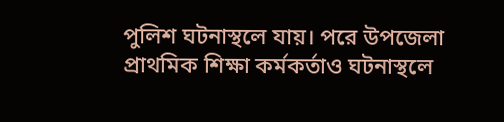পুলিশ ঘটনাস্থলে যায়। পরে উপজেলা প্রাথমিক শিক্ষা কর্মকর্তাও ঘটনাস্থলে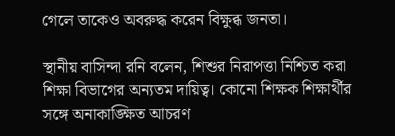গেলে তাকেও অবরুদ্ধ করেন বিক্ষুব্ধ জনতা।

স্থানীয় বাসিন্দা রনি বলেন, শিশুর নিরাপত্তা নিশ্চিত করা শিক্ষা বিভাগের অন্যতম দায়িত্ব। কোনো শিক্ষক শিক্ষার্থীর সঙ্গে অনাকাঙ্ক্ষিত আচরণ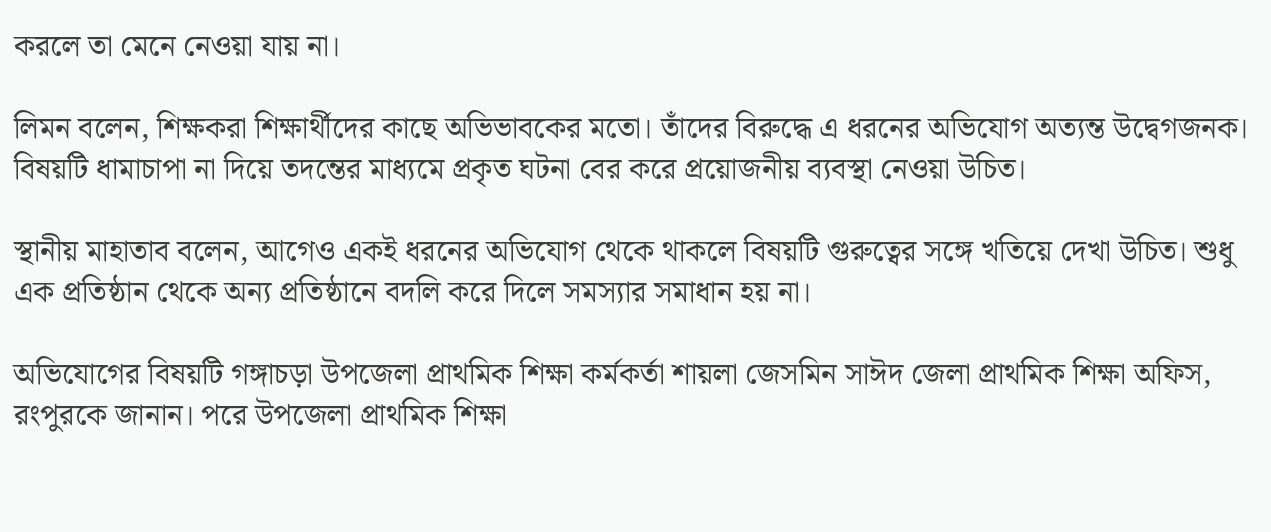করলে তা মেনে নেওয়া যায় না।

লিমন বলেন, শিক্ষকরা শিক্ষার্থীদের কাছে অভিভাবকের মতো। তাঁদের বিরুদ্ধে এ ধরনের অভিযোগ অত্যন্ত উদ্বেগজনক। বিষয়টি ধামাচাপা না দিয়ে তদন্তের মাধ্যমে প্রকৃত ঘটনা বের করে প্রয়োজনীয় ব্যবস্থা নেওয়া উচিত।

স্থানীয় মাহাতাব বলেন, আগেও একই ধরনের অভিযোগ থেকে থাকলে বিষয়টি গুরুত্বের সঙ্গে খতিয়ে দেখা উচিত। শুধু এক প্রতিষ্ঠান থেকে অন্য প্রতিষ্ঠানে বদলি করে দিলে সমস্যার সমাধান হয় না।

অভিযোগের বিষয়টি গঙ্গাচড়া উপজেলা প্রাথমিক শিক্ষা কর্মকর্তা শায়লা জেসমিন সাঈদ জেলা প্রাথমিক শিক্ষা অফিস, রংপুরকে জানান। পরে উপজেলা প্রাথমিক শিক্ষা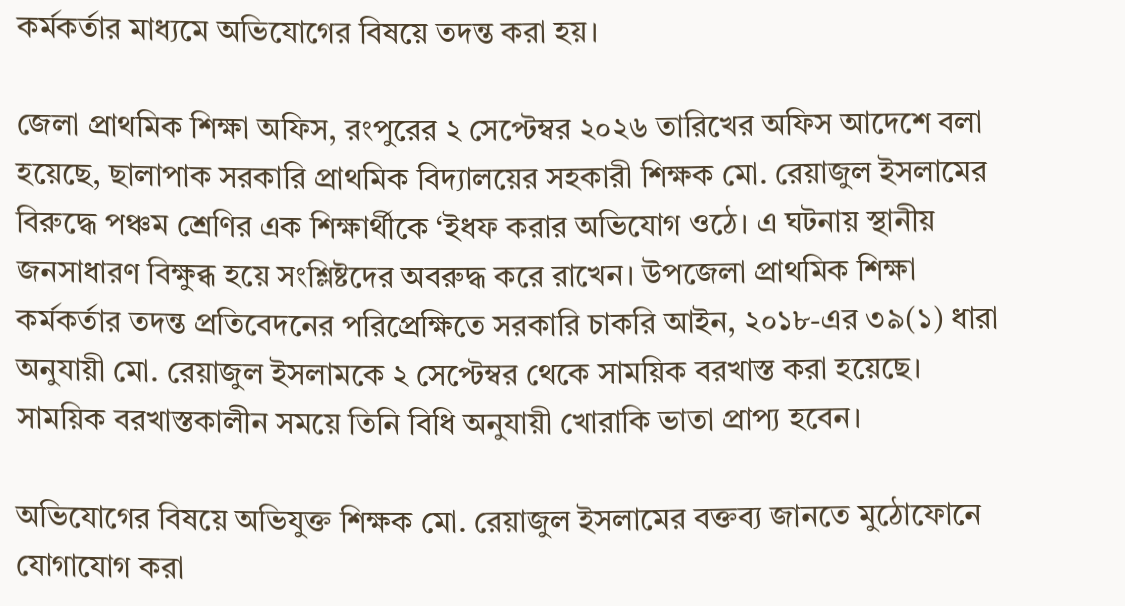কর্মকর্তার মাধ্যমে অভিযোগের বিষয়ে তদন্ত করা হয়।

জেলা প্রাথমিক শিক্ষা অফিস, রংপুরের ২ সেপ্টেম্বর ২০২৬ তারিখের অফিস আদেশে বলা হয়েছে, ছালাপাক সরকারি প্রাথমিক বিদ্যালয়ের সহকারী শিক্ষক মো. রেয়াজুল ইসলামের বিরুদ্ধে পঞ্চম শ্রেণির এক শিক্ষার্থীকে ‘ইধফ করার অভিযোগ ওঠে। এ ঘটনায় স্থানীয় জনসাধারণ বিক্ষুব্ধ হয়ে সংশ্লিষ্টদের অবরুদ্ধ করে রাখেন। উপজেলা প্রাথমিক শিক্ষা কর্মকর্তার তদন্ত প্রতিবেদনের পরিপ্রেক্ষিতে সরকারি চাকরি আইন, ২০১৮-এর ৩৯(১) ধারা অনুযায়ী মো. রেয়াজুল ইসলামকে ২ সেপ্টেম্বর থেকে সাময়িক বরখাস্ত করা হয়েছে। সাময়িক বরখাস্তকালীন সময়ে তিনি বিধি অনুযায়ী খোরাকি ভাতা প্রাপ্য হবেন।

অভিযোগের বিষয়ে অভিযুক্ত শিক্ষক মো. রেয়াজুল ইসলামের বক্তব্য জানতে মুঠোফোনে যোগাযোগ করা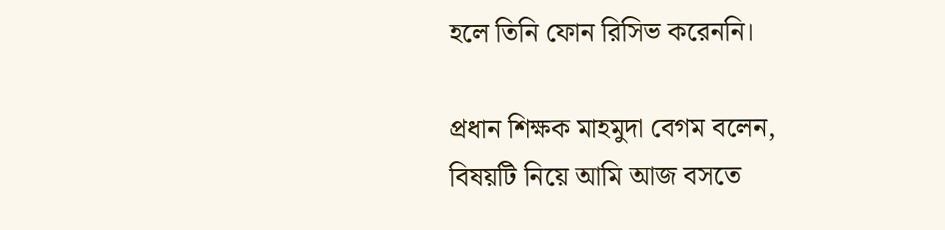হলে তিনি ফোন রিসিভ করেননি।

প্রধান শিক্ষক মাহমুদা বেগম বলেন, বিষয়টি নিয়ে আমি আজ বসতে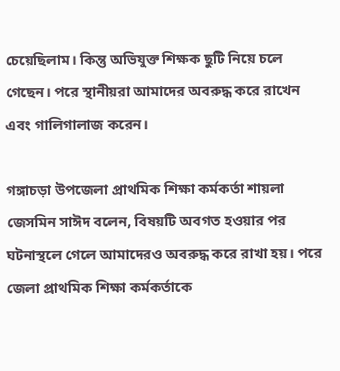চেয়েছিলাম। কিন্তু অভিযুক্ত শিক্ষক ছুটি নিয়ে চলে গেছেন। পরে স্থানীয়রা আমাদের অবরুদ্ধ করে রাখেন এবং গালিগালাজ করেন।

গঙ্গাচড়া উপজেলা প্রাথমিক শিক্ষা কর্মকর্তা শায়লা জেসমিন সাঈদ বলেন, বিষয়টি অবগত হওয়ার পর ঘটনাস্থলে গেলে আমাদেরও অবরুদ্ধ করে রাখা হয়। পরে জেলা প্রাথমিক শিক্ষা কর্মকর্তাকে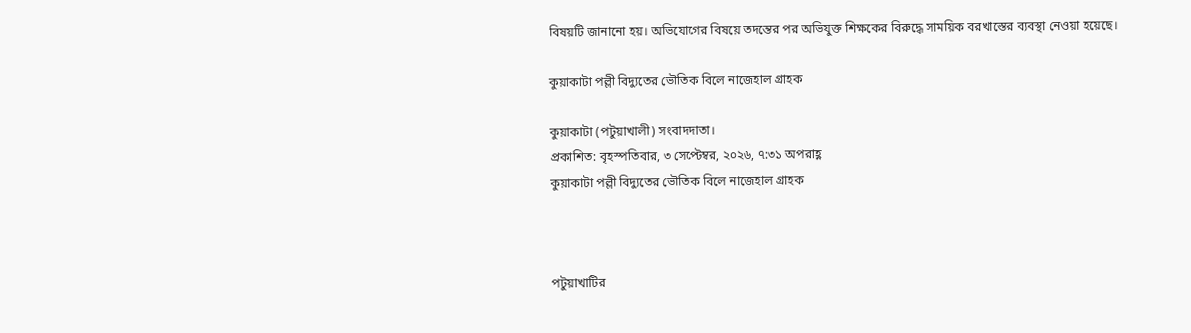বিষয়টি জানানো হয়। অভিযোগের বিষয়ে তদন্তের পর অভিযুক্ত শিক্ষকের বিরুদ্ধে সাময়িক বরখাস্তের ব্যবস্থা নেওয়া হয়েছে।

কুয়াকাটা পল্লী বিদ্যুতের ভৌতিক বিলে নাজেহাল গ্রাহক

কুয়াকাটা (পটুয়াখালী) সংবাদদাতা।
প্রকাশিত: বৃহস্পতিবার, ৩ সেপ্টেম্বর, ২০২৬, ৭:৩১ অপরাহ্ণ
কুয়াকাটা পল্লী বিদ্যুতের ভৌতিক বিলে নাজেহাল গ্রাহক



পটুয়াখাটির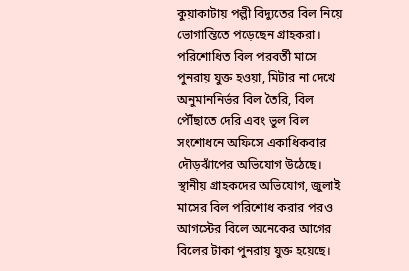কুয়াকাটায় পল্লী বিদ্যুতের বিল নিয়ে ভোগান্তিতে পড়েছেন গ্রাহকরা। পরিশোধিত বিল পরবর্তী মাসে পুনরায় যুক্ত হওয়া, মিটার না দেখে অনুমাননির্ভর বিল তৈরি, বিল পৌঁছাতে দেরি এবং ভুল বিল সংশোধনে অফিসে একাধিকবার দৌড়ঝাঁপের অভিযোগ উঠেছে।
স্থানীয় গ্রাহকদের অভিযোগ, জুলাই মাসের বিল পরিশোধ করার পরও আগস্টের বিলে অনেকের আগের বিলের টাকা পুনরায় যুক্ত হয়েছে।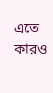এতে কারও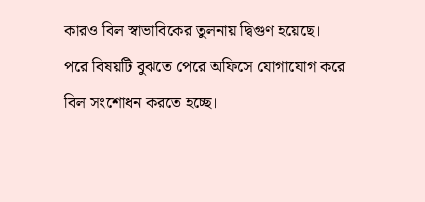কারও বিল স্বাভাবিকের তুলনায় দ্বিগুণ হয়েছে। পরে বিষয়টি বুঝতে পেরে অফিসে যোগাযোগ করে বিল সংশোধন করতে হচ্ছে।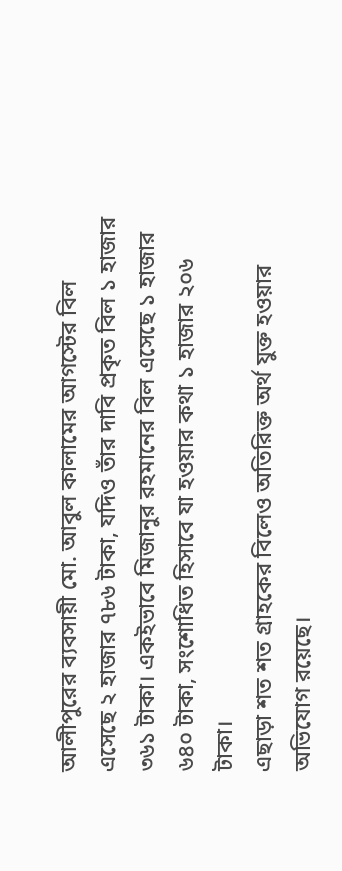আলীপুরের ব্যবসায়ী মো. আবুল কালামের আগস্টের বিল এসেছে ২ হাজার ৭৮৬ টাকা, যদিও তাঁর দাবি প্রকৃত বিল ১ হাজার ৩৬১ টাকা। একইভাবে মিজানুর রহমানের বিল এসেছে ১ হাজার ৬৪০ টাকা, সংশোধিত হিসাবে যা হওয়ার কথা ১ হাজার ২০৬ টাকা।
এছাড়া শত শত গ্রাহকের বিলেও অতিরিক্ত অর্থ যুক্ত হওয়ার অভিযোগ রয়েছে।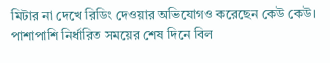মিটার না দেখে রিডিং দেওয়ার অভিযোগও করেছেন কেউ কেউ। পাশাপাশি নির্ধারিত সময়ের শেষ দিনে বিল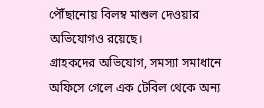পৌঁছানোয় বিলম্ব মাশুল দেওয়ার অভিযোগও রয়েছে।
গ্রাহকদের অভিযোগ, সমস্যা সমাধানে অফিসে গেলে এক টেবিল থেকে অন্য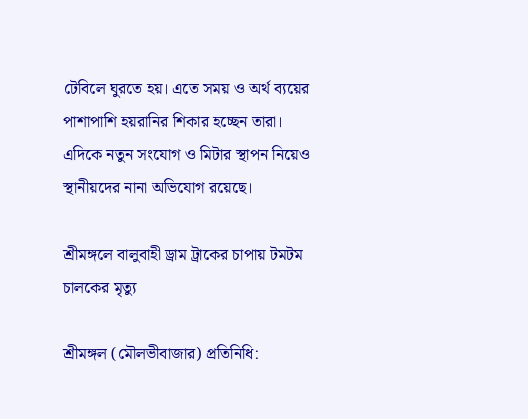টেবিলে ঘুরতে হয়। এতে সময় ও অর্থ ব্যয়ের পাশাপাশি হয়রানির শিকার হচ্ছেন তারা।
এদিকে নতুন সংযোগ ও মিটার স্থাপন নিয়েও স্থানীয়দের নানা অভিযোগ রয়েছে।

শ্রীমঙ্গলে বালুবাহী ড্রাম ট্রাকের চাপায় টমটম চালকের মৃত্যু

শ্রীমঙ্গল (মৌলভীবাজার) প্রতিনিধি: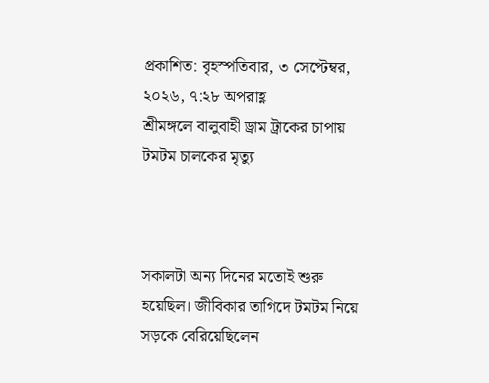প্রকাশিত: বৃহস্পতিবার, ৩ সেপ্টেম্বর, ২০২৬, ৭:২৮ অপরাহ্ণ
শ্রীমঙ্গলে বালুবাহী ড্রাম ট্রাকের চাপায় টমটম চালকের মৃত্যু



সকালটা অন্য দিনের মতোই শুরু হয়েছিল। জীবিকার তাগিদে টমটম নিয়ে সড়কে বেরিয়েছিলেন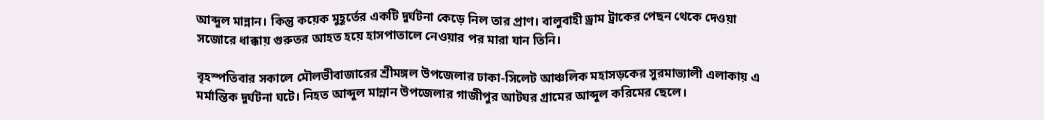আব্দুল মান্নান। কিন্তু কয়েক মুহূর্তের একটি দুর্ঘটনা কেড়ে নিল তার প্রাণ। বালুবাহী ড্রাম ট্রাকের পেছন থেকে দেওয়া সজোরে ধাক্কায় গুরুতর আহত হয়ে হাসপাতালে নেওয়ার পর মারা যান তিনি।

বৃহস্পতিবার সকালে মৌলভীবাজারের শ্রীমঙ্গল উপজেলার ঢাকা-সিলেট আঞ্চলিক মহাসড়কের সুরমাভ্যালী এলাকায় এ মর্মান্তিক দুর্ঘটনা ঘটে। নিহত আব্দুল মান্নান উপজেলার গাজীপুর আটঘর গ্রামের আব্দুল করিমের ছেলে।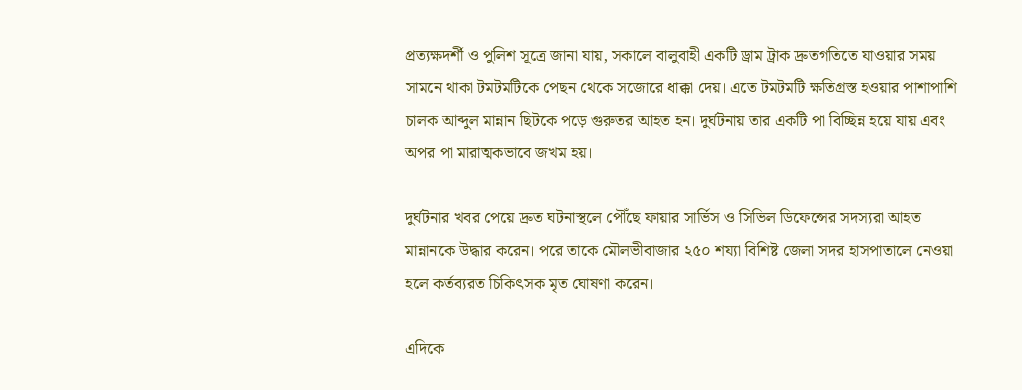প্রত্যক্ষদর্শী ও পুলিশ সূত্রে জানা যায়, সকালে বালুবাহী একটি ড্রাম ট্রাক দ্রুতগতিতে যাওয়ার সময় সামনে থাকা টমটমটিকে পেছন থেকে সজোরে ধাক্কা দেয়। এতে টমটমটি ক্ষতিগ্রস্ত হওয়ার পাশাপাশি চালক আব্দুল মান্নান ছিটকে পড়ে গুরুতর আহত হন। দুর্ঘটনায় তার একটি পা বিচ্ছিন্ন হয়ে যায় এবং অপর পা মারাত্মকভাবে জখম হয়।

দুর্ঘটনার খবর পেয়ে দ্রুত ঘটনাস্থলে পৌঁছে ফায়ার সার্ভিস ও সিভিল ডিফেন্সের সদস্যরা আহত মান্নানকে উদ্ধার করেন। পরে তাকে মৌলভীবাজার ২৫০ শয্যা বিশিষ্ট জেলা সদর হাসপাতালে নেওয়া হলে কর্তব্যরত চিকিৎসক মৃত ঘোষণা করেন।

এদিকে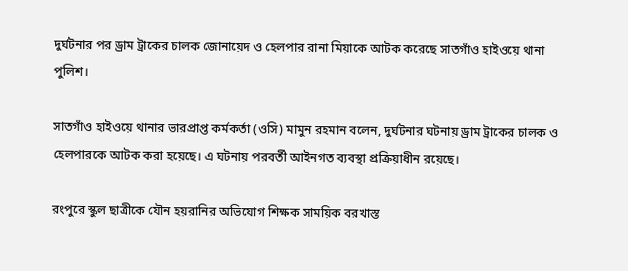দুর্ঘটনার পর ড্রাম ট্রাকের চালক জোনায়েদ ও হেলপার রানা মিয়াকে আটক করেছে সাতগাঁও হাইওয়ে থানা পুলিশ।

সাতগাঁও হাইওয়ে থানার ভারপ্রাপ্ত কর্মকর্তা (ওসি) মামুন রহমান বলেন, দুর্ঘটনার ঘটনায় ড্রাম ট্রাকের চালক ও হেলপারকে আটক করা হয়েছে। এ ঘটনায় পরবর্তী আইনগত ব্যবস্থা প্রক্রিয়াধীন রয়েছে।

রংপুরে স্কুল ছাত্রীকে যৌন হয়রানির অভিযোগ শিক্ষক সাময়িক বরখাস্ত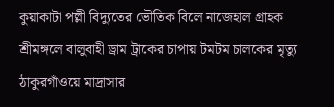কুয়াকাটা পল্লী বিদ্যুতের ভৌতিক বিলে নাজেহাল গ্রাহক শ্রীমঙ্গলে বালুবাহী ড্রাম ট্রাকের চাপায় টমটম চালকের মৃত্যু ঠাকুরগাঁওয়ে মাদ্রাসার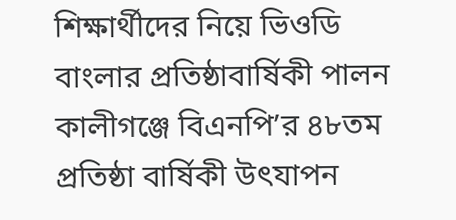শিক্ষার্থীদের নিয়ে ভিওডি বাংলার প্রতিষ্ঠাবার্ষিকী পালন কালীগঞ্জে বিএনপি’র ৪৮তম প্রতিষ্ঠা বার্ষিকী উৎযাপন